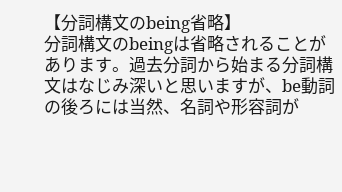【分詞構文のbeing省略】
分詞構文のbeingは省略されることがあります。過去分詞から始まる分詞構文はなじみ深いと思いますが、be動詞の後ろには当然、名詞や形容詞が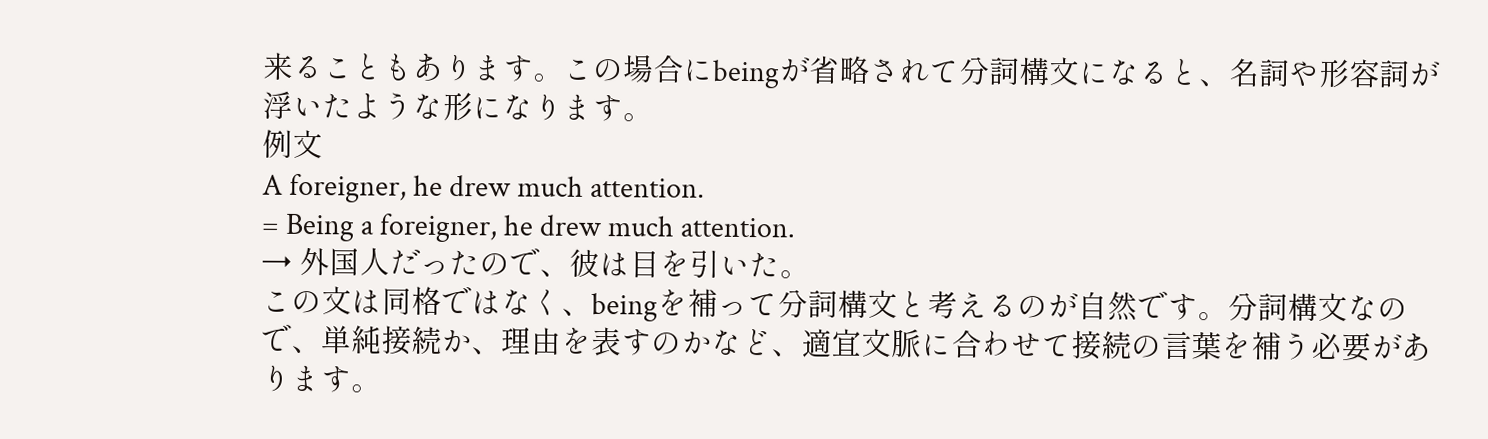来ることもあります。この場合にbeingが省略されて分詞構文になると、名詞や形容詞が浮いたような形になります。
例文
A foreigner, he drew much attention.
= Being a foreigner, he drew much attention.
→ 外国人だったので、彼は目を引いた。
この文は同格ではなく、beingを補って分詞構文と考えるのが自然です。分詞構文なので、単純接続か、理由を表すのかなど、適宜文脈に合わせて接続の言葉を補う必要があります。